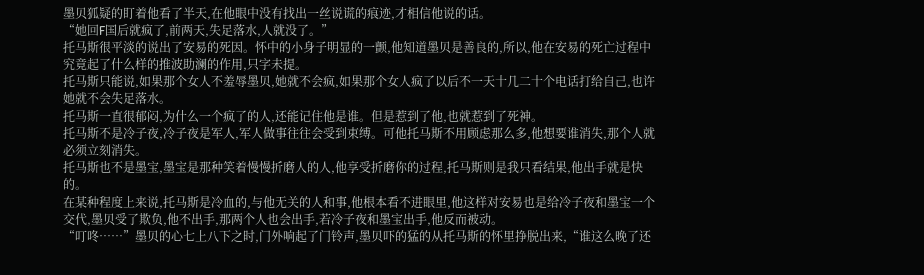墨贝狐疑的盯着他看了半天,在他眼中没有找出一丝说谎的痕迹,才相信他说的话。
“她回F国后就疯了,前两天,失足落水,人就没了。”
托马斯很平淡的说出了安易的死因。怀中的小身子明显的一颤,他知道墨贝是善良的,所以,他在安易的死亡过程中究竟起了什么样的推波助澜的作用,只字未提。
托马斯只能说,如果那个女人不羞辱墨贝,她就不会疯,如果那个女人疯了以后不一天十几二十个电话打给自己,也许她就不会失足落水。
托马斯一直很郁闷,为什么一个疯了的人,还能记住他是谁。但是惹到了他,也就惹到了死神。
托马斯不是冷子夜,冷子夜是军人,军人做事往往会受到束缚。可他托马斯不用顾虑那么多,他想要谁消失,那个人就必须立刻消失。
托马斯也不是墨宝,墨宝是那种笑着慢慢折磨人的人,他享受折磨你的过程,托马斯则是我只看结果,他出手就是快的。
在某种程度上来说,托马斯是冷血的,与他无关的人和事,他根本看不进眼里,他这样对安易也是给冷子夜和墨宝一个交代,墨贝受了欺负,他不出手,那两个人也会出手,若冷子夜和墨宝出手,他反而被动。
“叮咚……”墨贝的心七上八下之时,门外响起了门铃声,墨贝吓的猛的从托马斯的怀里挣脱出来,“谁这么晚了还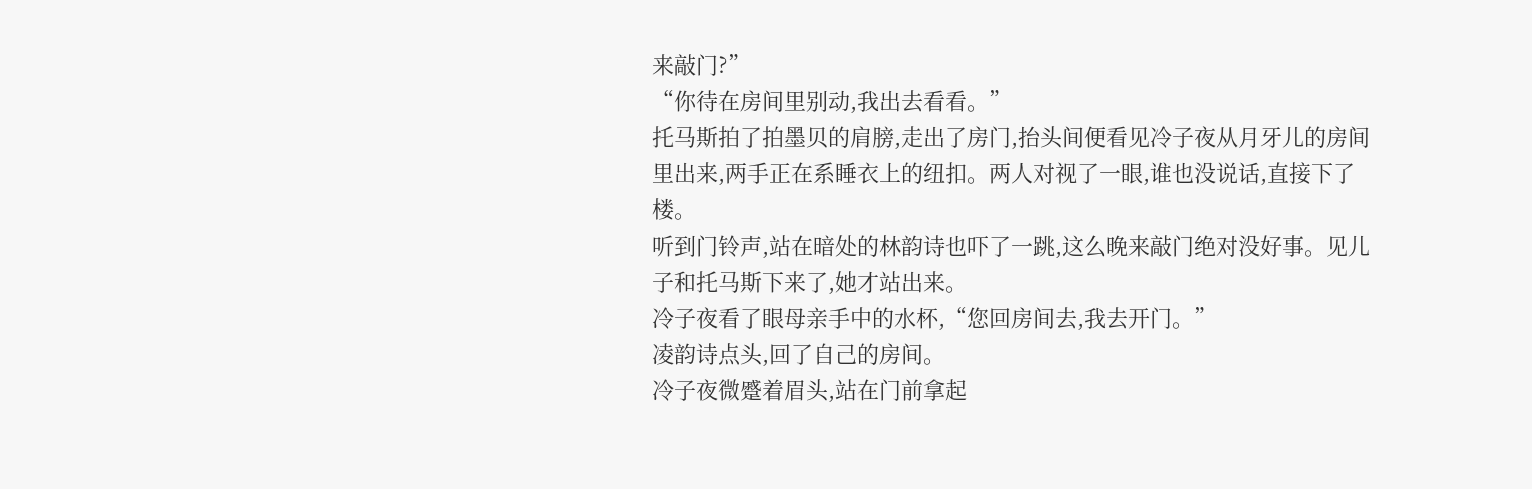来敲门?”
“你待在房间里别动,我出去看看。”
托马斯拍了拍墨贝的肩膀,走出了房门,抬头间便看见冷子夜从月牙儿的房间里出来,两手正在系睡衣上的纽扣。两人对视了一眼,谁也没说话,直接下了楼。
听到门铃声,站在暗处的林韵诗也吓了一跳,这么晚来敲门绝对没好事。见儿子和托马斯下来了,她才站出来。
冷子夜看了眼母亲手中的水杯,“您回房间去,我去开门。”
凌韵诗点头,回了自己的房间。
冷子夜微蹙着眉头,站在门前拿起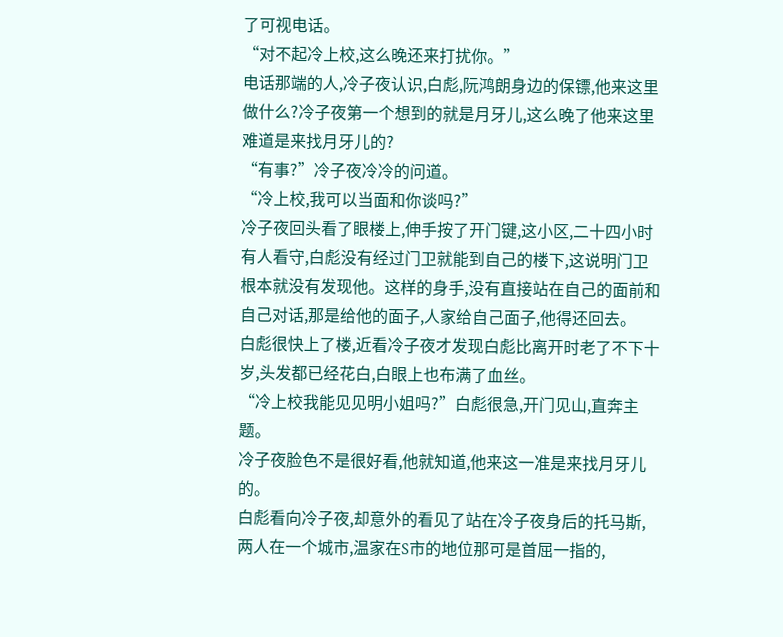了可视电话。
“对不起冷上校,这么晚还来打扰你。”
电话那端的人,冷子夜认识,白彪,阮鸿朗身边的保镖,他来这里做什么?冷子夜第一个想到的就是月牙儿,这么晚了他来这里难道是来找月牙儿的?
“有事?”冷子夜冷冷的问道。
“冷上校,我可以当面和你谈吗?”
冷子夜回头看了眼楼上,伸手按了开门键,这小区,二十四小时有人看守,白彪没有经过门卫就能到自己的楼下,这说明门卫根本就没有发现他。这样的身手,没有直接站在自己的面前和自己对话,那是给他的面子,人家给自己面子,他得还回去。
白彪很快上了楼,近看冷子夜才发现白彪比离开时老了不下十岁,头发都已经花白,白眼上也布满了血丝。
“冷上校我能见见明小姐吗?”白彪很急,开门见山,直奔主题。
冷子夜脸色不是很好看,他就知道,他来这一准是来找月牙儿的。
白彪看向冷子夜,却意外的看见了站在冷子夜身后的托马斯,两人在一个城市,温家在S市的地位那可是首屈一指的,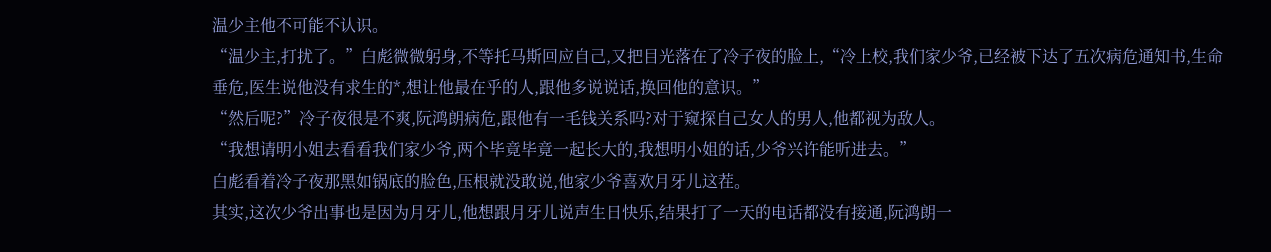温少主他不可能不认识。
“温少主,打扰了。”白彪微微躬身,不等托马斯回应自己,又把目光落在了冷子夜的脸上,“冷上校,我们家少爷,已经被下达了五次病危通知书,生命垂危,医生说他没有求生的*,想让他最在乎的人,跟他多说说话,换回他的意识。”
“然后呢?”冷子夜很是不爽,阮鸿朗病危,跟他有一毛钱关系吗?对于窥探自己女人的男人,他都视为敌人。
“我想请明小姐去看看我们家少爷,两个毕竟毕竟一起长大的,我想明小姐的话,少爷兴许能听进去。”
白彪看着冷子夜那黑如锅底的脸色,压根就没敢说,他家少爷喜欢月牙儿这茬。
其实,这次少爷出事也是因为月牙儿,他想跟月牙儿说声生日快乐,结果打了一天的电话都没有接通,阮鸿朗一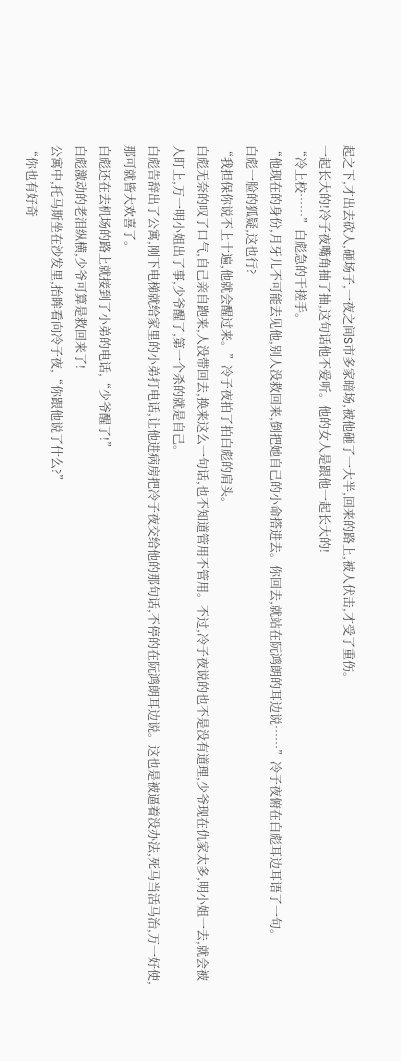起之下,才出去砍人,砸场子,一夜之间S市多家暗场,被他砸了一大半,回来的路上,被人伏击,才受了重伤。
一起长大的!冷子夜嘴角抽了抽,这句话他不爱听。他的女人是跟他一起长大的!
“冷上校……”白彪急的干搓手。
“他现在的身份,月牙儿不可能去见他,别人没救回来,倒把她自己的小命搭进去。你回去,就站在阮鸿朗的耳边说……”冷子夜俯在白彪耳边耳语了一句。
白彪一脸的狐疑,这也行?
“我担保你说不上十遍,他就会醒过来。”冷子夜拍了拍白彪的肩头。
白彪无奈的叹了口气,自己亲自跑来,人没带回去,换来这么一句话,也不知道管用不管用。不过,冷子夜说的也不是没有道理,少爷现在仇家太多,明小姐一去,就会被人盯上,万一明小姐出了事,少爷醒了,第一个杀的就是自己。
白彪告辞出了公寓,刚下电梯就给家里的小弟打电话,让他进病房把冷子夜交给他的那句话,不停的在阮鸿朗耳边说。这也是被逼着没办法,死马当活马治,万一好使,那可就皆大欢喜了。
白彪还在去机场的路上就接到了小弟的电话,“少爷醒了!”
白彪激动的老泪纵横,少爷可算是救回来了!
公寓中,托马斯坐在沙发里,抬眸看向冷子夜,“你跟他说了什么?”
“你也有好奇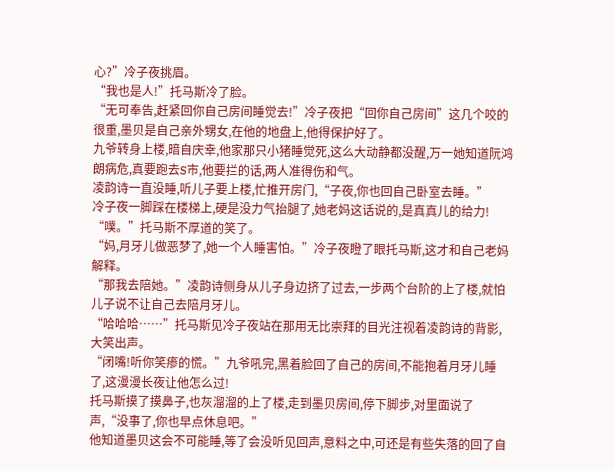心?”冷子夜挑眉。
“我也是人!”托马斯冷了脸。
“无可奉告,赶紧回你自己房间睡觉去!”冷子夜把“回你自己房间”这几个咬的很重,墨贝是自己亲外甥女,在他的地盘上,他得保护好了。
九爷转身上楼,暗自庆幸,他家那只小猪睡觉死,这么大动静都没醒,万一她知道阮鸿朗病危,真要跑去S市,他要拦的话,两人准得伤和气。
凌韵诗一直没睡,听儿子要上楼,忙推开房门,“子夜,你也回自己卧室去睡。”
冷子夜一脚踩在楼梯上,硬是没力气抬腿了,她老妈这话说的,是真真儿的给力!
“噗。”托马斯不厚道的笑了。
“妈,月牙儿做恶梦了,她一个人睡害怕。”冷子夜瞪了眼托马斯,这才和自己老妈解释。
“那我去陪她。”凌韵诗侧身从儿子身边挤了过去,一步两个台阶的上了楼,就怕儿子说不让自己去陪月牙儿。
“哈哈哈……”托马斯见冷子夜站在那用无比崇拜的目光注视着凌韵诗的背影,大笑出声。
“闭嘴!听你笑瘆的慌。”九爷吼完,黑着脸回了自己的房间,不能抱着月牙儿睡了,这漫漫长夜让他怎么过!
托马斯摸了摸鼻子,也灰溜溜的上了楼,走到墨贝房间,停下脚步,对里面说了声,“没事了,你也早点休息吧。”
他知道墨贝这会不可能睡,等了会没听见回声,意料之中,可还是有些失落的回了自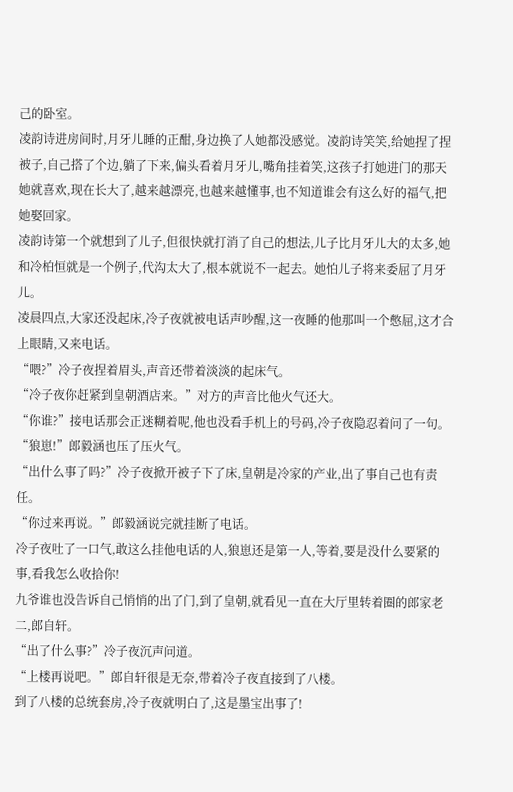己的卧室。
凌韵诗进房间时,月牙儿睡的正酣,身边换了人她都没感觉。凌韵诗笑笑,给她捏了捏被子,自己搭了个边,躺了下来,偏头看着月牙儿,嘴角挂着笑,这孩子打她进门的那天她就喜欢,现在长大了,越来越漂亮,也越来越懂事,也不知道谁会有这么好的福气,把她娶回家。
凌韵诗第一个就想到了儿子,但很快就打消了自己的想法,儿子比月牙儿大的太多,她和冷柏恒就是一个例子,代沟太大了,根本就说不一起去。她怕儿子将来委屈了月牙儿。
凌晨四点,大家还没起床,冷子夜就被电话声吵醒,这一夜睡的他那叫一个憋屈,这才合上眼睛,又来电话。
“喂?”冷子夜捏着眉头,声音还带着淡淡的起床气。
“冷子夜你赶紧到皇朝酒店来。”对方的声音比他火气还大。
“你谁?”接电话那会正迷糊着呢,他也没看手机上的号码,冷子夜隐忍着问了一句。
“狼崽!”郎毅涵也压了压火气。
“出什么事了吗?”冷子夜掀开被子下了床,皇朝是冷家的产业,出了事自己也有责任。
“你过来再说。”郎毅涵说完就挂断了电话。
冷子夜吐了一口气,敢这么挂他电话的人,狼崽还是第一人,等着,要是没什么要紧的事,看我怎么收拾你!
九爷谁也没告诉自己悄悄的出了门,到了皇朝,就看见一直在大厅里转着圈的郎家老二,郎自轩。
“出了什么事?”冷子夜沉声问道。
“上楼再说吧。”郎自轩很是无奈,带着冷子夜直接到了八楼。
到了八楼的总统套房,冷子夜就明白了,这是墨宝出事了!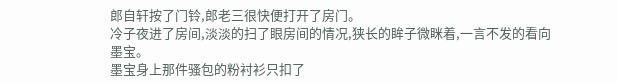郎自轩按了门铃,郎老三很快便打开了房门。
冷子夜进了房间,淡淡的扫了眼房间的情况,狭长的眸子微眯着,一言不发的看向墨宝。
墨宝身上那件骚包的粉衬衫只扣了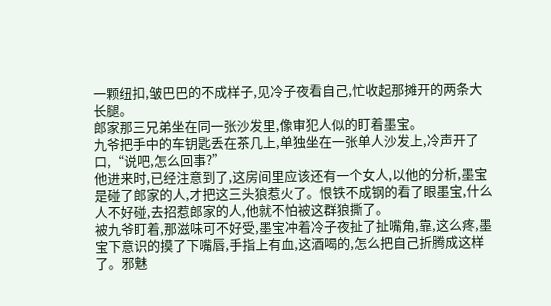一颗纽扣,皱巴巴的不成样子,见冷子夜看自己,忙收起那摊开的两条大长腿。
郎家那三兄弟坐在同一张沙发里,像审犯人似的盯着墨宝。
九爷把手中的车钥匙丢在茶几上,单独坐在一张单人沙发上,冷声开了口,“说吧,怎么回事?”
他进来时,已经注意到了,这房间里应该还有一个女人,以他的分析,墨宝是碰了郎家的人,才把这三头狼惹火了。恨铁不成钢的看了眼墨宝,什么人不好碰,去招惹郎家的人,他就不怕被这群狼撕了。
被九爷盯着,那滋味可不好受,墨宝冲着冷子夜扯了扯嘴角,靠,这么疼,墨宝下意识的摸了下嘴唇,手指上有血,这酒喝的,怎么把自己折腾成这样了。邪魅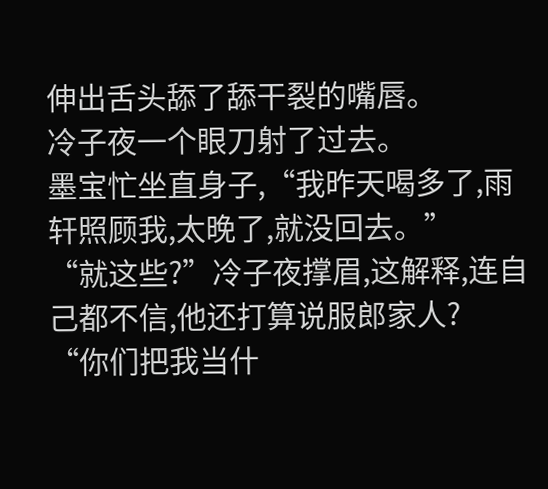伸出舌头舔了舔干裂的嘴唇。
冷子夜一个眼刀射了过去。
墨宝忙坐直身子,“我昨天喝多了,雨轩照顾我,太晚了,就没回去。”
“就这些?”冷子夜撑眉,这解释,连自己都不信,他还打算说服郎家人?
“你们把我当什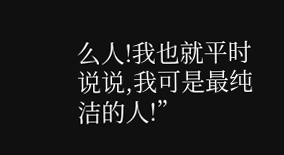么人!我也就平时说说,我可是最纯洁的人!”